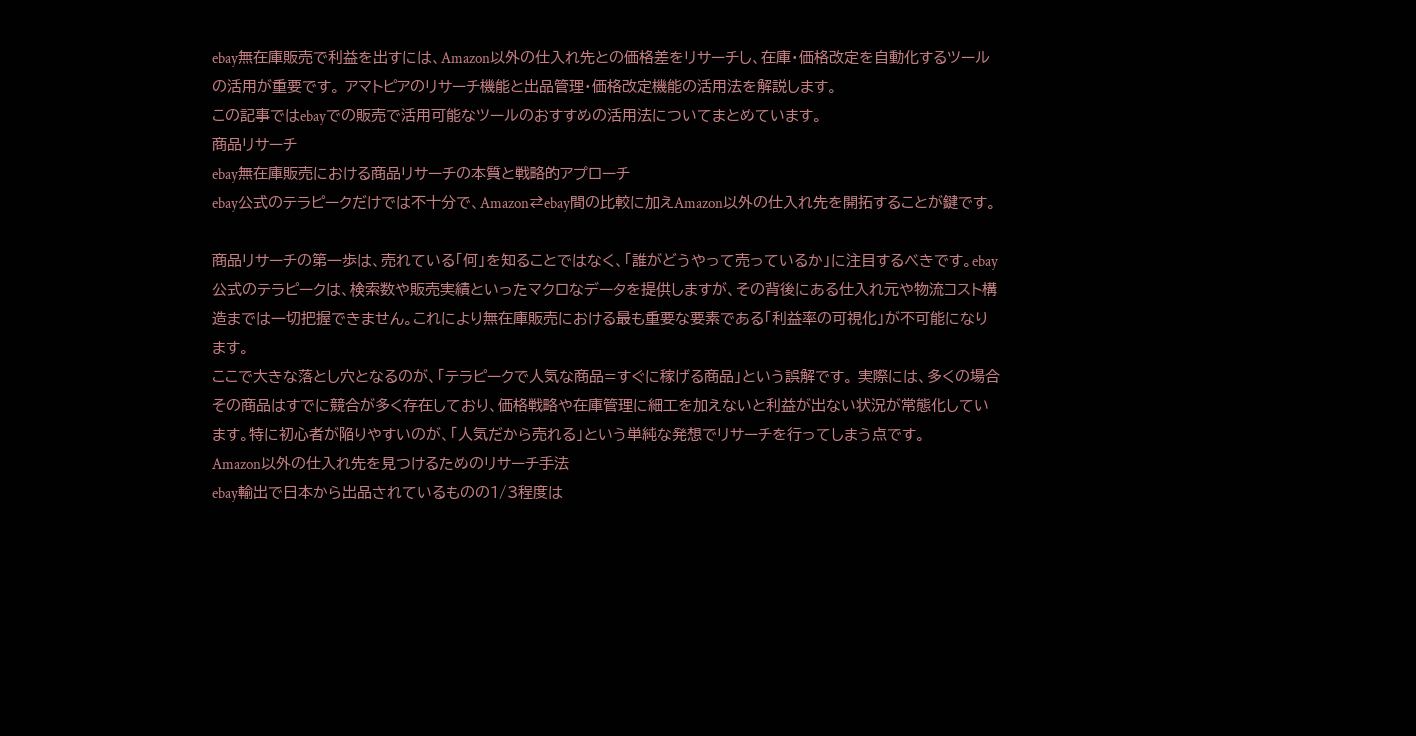ebay無在庫販売で利益を出すには、Amazon以外の仕入れ先との価格差をリサーチし、在庫・価格改定を自動化するツールの活用が重要です。 アマトピアのリサーチ機能と出品管理・価格改定機能の活用法を解説します。
この記事ではebayでの販売で活用可能なツールのおすすめの活用法についてまとめています。
商品リサーチ
ebay無在庫販売における商品リサーチの本質と戦略的アプローチ
ebay公式のテラピークだけでは不十分で、Amazon⇄ebay間の比較に加えAmazon以外の仕入れ先を開拓することが鍵です。

商品リサーチの第一歩は、売れている「何」を知ることではなく、「誰がどうやって売っているか」に注目するべきです。ebay公式のテラピークは、検索数や販売実績といったマクロなデータを提供しますが、その背後にある仕入れ元や物流コスト構造までは一切把握できません。これにより無在庫販売における最も重要な要素である「利益率の可視化」が不可能になります。
ここで大きな落とし穴となるのが、「テラピークで人気な商品=すぐに稼げる商品」という誤解です。 実際には、多くの場合その商品はすでに競合が多く存在しており、価格戦略や在庫管理に細工を加えないと利益が出ない状況が常態化しています。特に初心者が陥りやすいのが、「人気だから売れる」という単純な発想でリサーチを行ってしまう点です。
Amazon以外の仕入れ先を見つけるためのリサーチ手法
ebay輸出で日本から出品されているものの1/3程度は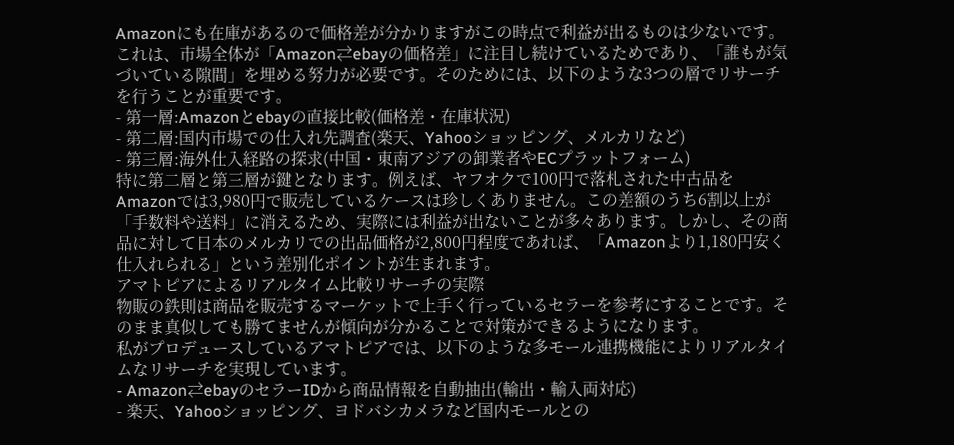Amazonにも在庫があるので価格差が分かりますがこの時点で利益が出るものは少ないです。
これは、市場全体が「Amazon⇄ebayの価格差」に注目し続けているためであり、「誰もが気づいている隙間」を埋める努力が必要です。そのためには、以下のような3つの層でリサーチを行うことが重要です。
- 第一層:Amazonとebayの直接比較(価格差・在庫状況)
- 第二層:国内市場での仕入れ先調査(楽天、Yahooショッピング、メルカリなど)
- 第三層:海外仕入経路の探求(中国・東南アジアの卸業者やECプラットフォーム)
特に第二層と第三層が鍵となります。例えば、ヤフオクで100円で落札された中古品をAmazonでは3,980円で販売しているケースは珍しくありません。この差額のうち6割以上が「手数料や送料」に消えるため、実際には利益が出ないことが多々あります。しかし、その商品に対して日本のメルカリでの出品価格が2,800円程度であれば、「Amazonより1,180円安く仕入れられる」という差別化ポイントが生まれます。
アマトピアによるリアルタイム比較リサーチの実際
物販の鉄則は商品を販売するマーケットで上手く行っているセラーを参考にすることです。そのまま真似しても勝てませんが傾向が分かることで対策ができるようになります。
私がプロデュースしているアマトピアでは、以下のような多モール連携機能によりリアルタイムなリサーチを実現しています。
- Amazon⇄ebayのセラーIDから商品情報を自動抽出(輸出・輸入両対応)
- 楽天、Yahooショッピング、ヨドバシカメラなど国内モールとの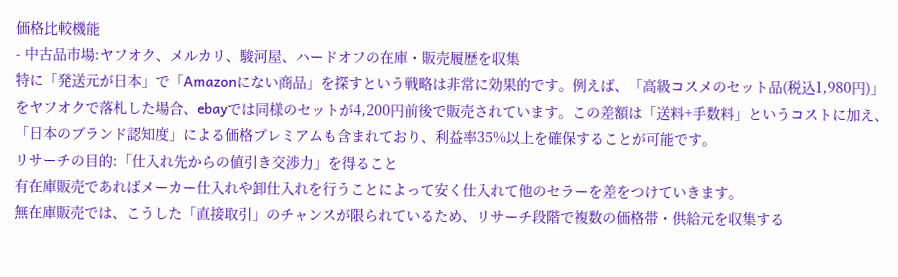価格比較機能
- 中古品市場:ヤフオク、メルカリ、駿河屋、ハードオフの在庫・販売履歴を収集
特に「発送元が日本」で「Amazonにない商品」を探すという戦略は非常に効果的です。例えば、「高級コスメのセット品(税込1,980円)」をヤフオクで落札した場合、ebayでは同様のセットが4,200円前後で販売されています。この差額は「送料+手数料」というコストに加え、「日本のブランド認知度」による価格プレミアムも含まれており、利益率35%以上を確保することが可能です。
リサーチの目的:「仕入れ先からの値引き交渉力」を得ること
有在庫販売であればメーカー仕入れや卸仕入れを行うことによって安く仕入れて他のセラーを差をつけていきます。
無在庫販売では、こうした「直接取引」のチャンスが限られているため、リサーチ段階で複数の価格帯・供給元を収集する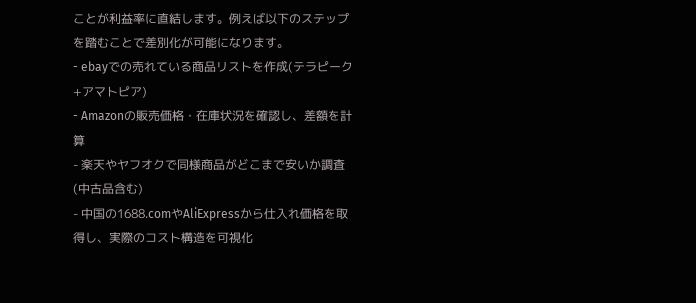ことが利益率に直結します。例えば以下のステップを踏むことで差別化が可能になります。
- ebayでの売れている商品リストを作成(テラピーク+アマトピア)
- Amazonの販売価格・在庫状況を確認し、差額を計算
- 楽天やヤフオクで同様商品がどこまで安いか調査(中古品含む)
- 中国の1688.comやAliExpressから仕入れ価格を取得し、実際のコスト構造を可視化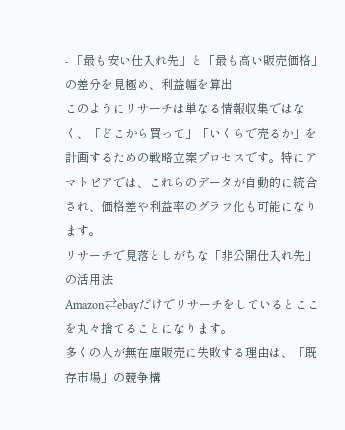- 「最も安い仕入れ先」と「最も高い販売価格」の差分を見極め、利益幅を算出
このようにリサーチは単なる情報収集ではなく、「どこから買って」「いくらで売るか」を計画するための戦略立案プロセスです。特にアマトピアでは、これらのデータが自動的に統合され、価格差や利益率のグラフ化も可能になります。
リサーチで見落としがちな「非公開仕入れ先」の活用法
Amazon⇄ebayだけでリサーチをしているとここを丸々捨てることになります。
多くの人が無在庫販売に失敗する理由は、「既存市場」の競争構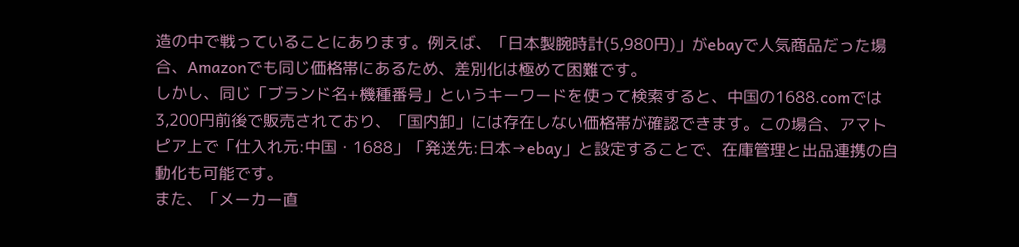造の中で戦っていることにあります。例えば、「日本製腕時計(5,980円)」がebayで人気商品だった場合、Amazonでも同じ価格帯にあるため、差別化は極めて困難です。
しかし、同じ「ブランド名+機種番号」というキーワードを使って検索すると、中国の1688.comでは3,200円前後で販売されており、「国内卸」には存在しない価格帯が確認できます。この場合、アマトピア上で「仕入れ元:中国・1688」「発送先:日本→ebay」と設定することで、在庫管理と出品連携の自動化も可能です。
また、「メーカー直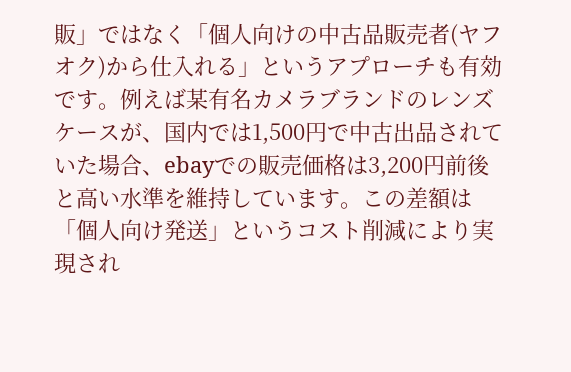販」ではなく「個人向けの中古品販売者(ヤフオク)から仕入れる」というアプローチも有効です。例えば某有名カメラブランドのレンズケースが、国内では1,500円で中古出品されていた場合、ebayでの販売価格は3,200円前後と高い水準を維持しています。この差額は「個人向け発送」というコスト削減により実現され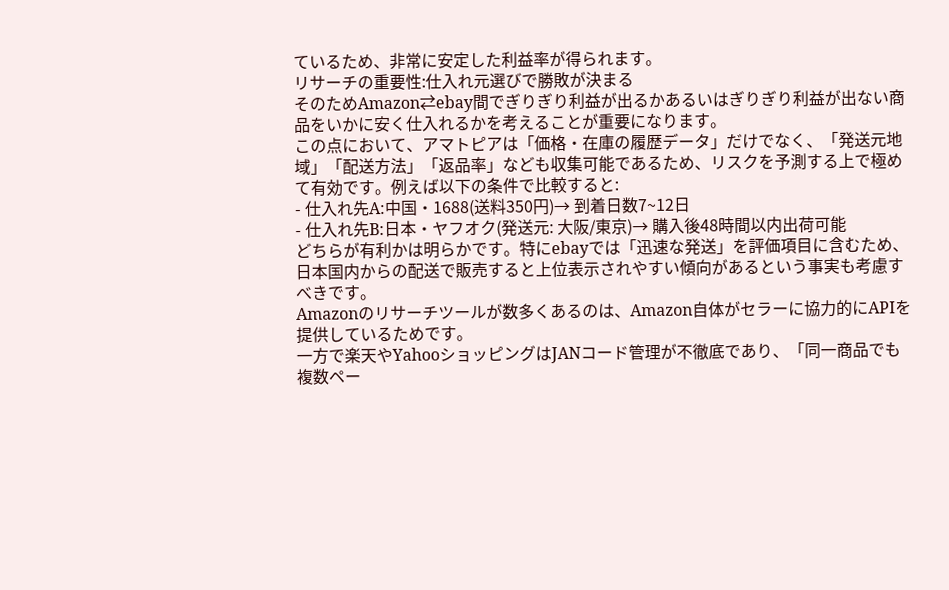ているため、非常に安定した利益率が得られます。
リサーチの重要性:仕入れ元選びで勝敗が決まる
そのためAmazon⇄ebay間でぎりぎり利益が出るかあるいはぎりぎり利益が出ない商品をいかに安く仕入れるかを考えることが重要になります。
この点において、アマトピアは「価格・在庫の履歴データ」だけでなく、「発送元地域」「配送方法」「返品率」なども収集可能であるため、リスクを予測する上で極めて有効です。例えば以下の条件で比較すると:
- 仕入れ先A:中国・1688(送料350円)→ 到着日数7~12日
- 仕入れ先B:日本・ヤフオク(発送元: 大阪/東京)→ 購入後48時間以内出荷可能
どちらが有利かは明らかです。特にebayでは「迅速な発送」を評価項目に含むため、日本国内からの配送で販売すると上位表示されやすい傾向があるという事実も考慮すべきです。
Amazonのリサーチツールが数多くあるのは、Amazon自体がセラーに協力的にAPIを提供しているためです。
一方で楽天やYahooショッピングはJANコード管理が不徹底であり、「同一商品でも複数ペー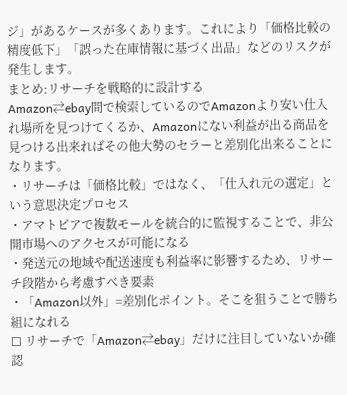ジ」があるケースが多くあります。これにより「価格比較の精度低下」「誤った在庫情報に基づく出品」などのリスクが発生します。
まとめ:リサーチを戦略的に設計する
Amazon⇄ebay間で検索しているのでAmazonより安い仕入れ場所を見つけてくるか、Amazonにない利益が出る商品を見つける出来ればその他大勢のセラーと差別化出来ることになります。
・リサーチは「価格比較」ではなく、「仕入れ元の選定」という意思決定プロセス
・アマトピアで複数モールを統合的に監視することで、非公開市場へのアクセスが可能になる
・発送元の地域や配送速度も利益率に影響するため、リサーチ段階から考慮すべき要素
・「Amazon以外」=差別化ポイント。そこを狙うことで勝ち組になれる
☐ リサーチで「Amazon⇄ebay」だけに注目していないか確認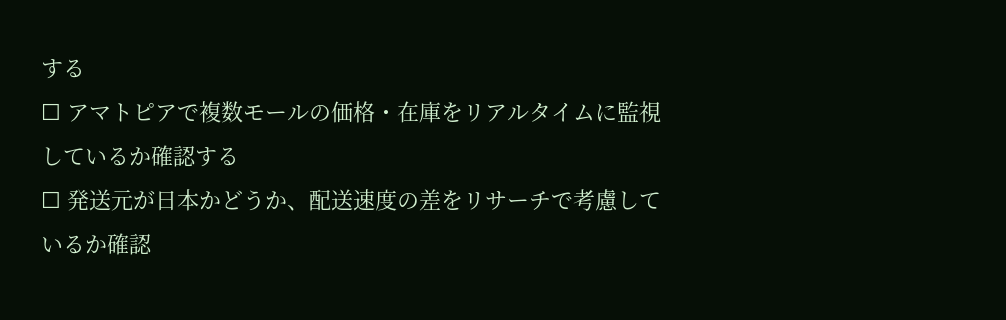する
☐ アマトピアで複数モールの価格・在庫をリアルタイムに監視しているか確認する
☐ 発送元が日本かどうか、配送速度の差をリサーチで考慮しているか確認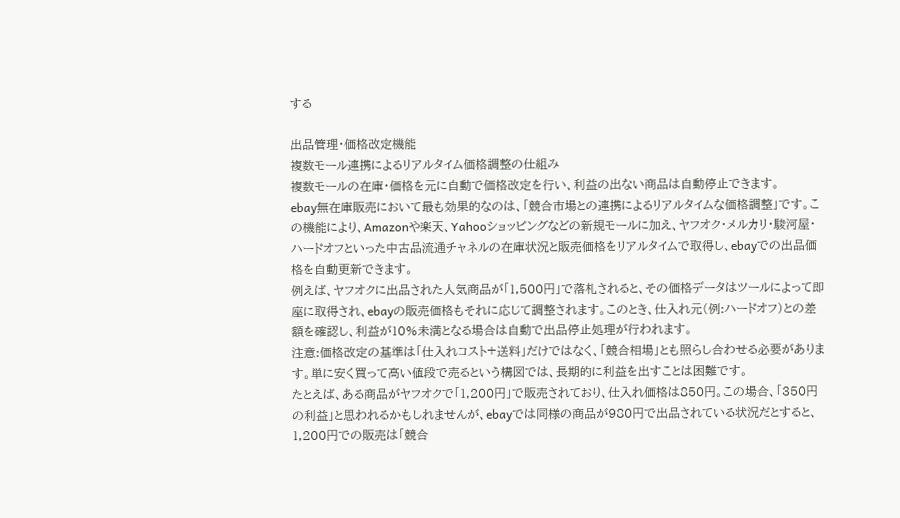する

出品管理・価格改定機能
複数モール連携によるリアルタイム価格調整の仕組み
複数モールの在庫・価格を元に自動で価格改定を行い、利益の出ない商品は自動停止できます。
ebay無在庫販売において最も効果的なのは、「競合市場との連携によるリアルタイムな価格調整」です。この機能により、Amazonや楽天、Yahooショッピングなどの新規モールに加え、ヤフオク・メルカリ・駿河屋・ハードオフといった中古品流通チャネルの在庫状況と販売価格をリアルタイムで取得し、ebayでの出品価格を自動更新できます。
例えば、ヤフオクに出品された人気商品が「1,500円」で落札されると、その価格データはツールによって即座に取得され、ebayの販売価格もそれに応じて調整されます。このとき、仕入れ元(例:ハードオフ)との差額を確認し、利益が10%未満となる場合は自動で出品停止処理が行われます。
注意:価格改定の基準は「仕入れコスト+送料」だけではなく、「競合相場」とも照らし合わせる必要があります。単に安く買って高い値段で売るという構図では、長期的に利益を出すことは困難です。
たとえば、ある商品がヤフオクで「1,200円」で販売されており、仕入れ価格は850円。この場合、「350円の利益」と思われるかもしれませんが、ebayでは同様の商品が980円で出品されている状況だとすると、1,200円での販売は「競合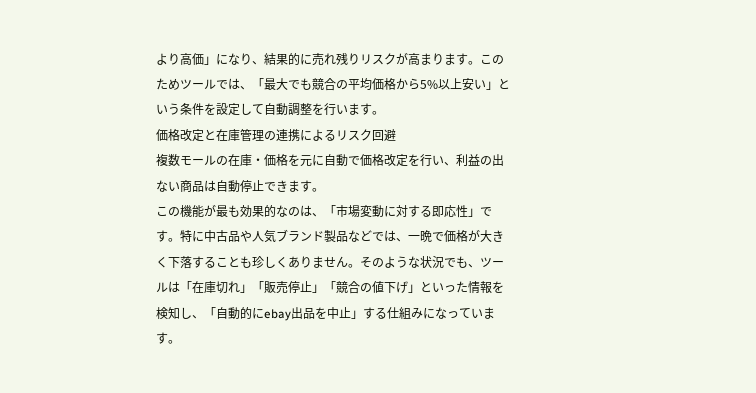より高価」になり、結果的に売れ残りリスクが高まります。このためツールでは、「最大でも競合の平均価格から5%以上安い」という条件を設定して自動調整を行います。
価格改定と在庫管理の連携によるリスク回避
複数モールの在庫・価格を元に自動で価格改定を行い、利益の出ない商品は自動停止できます。
この機能が最も効果的なのは、「市場変動に対する即応性」です。特に中古品や人気ブランド製品などでは、一晩で価格が大きく下落することも珍しくありません。そのような状況でも、ツールは「在庫切れ」「販売停止」「競合の値下げ」といった情報を検知し、「自動的にebay出品を中止」する仕組みになっています。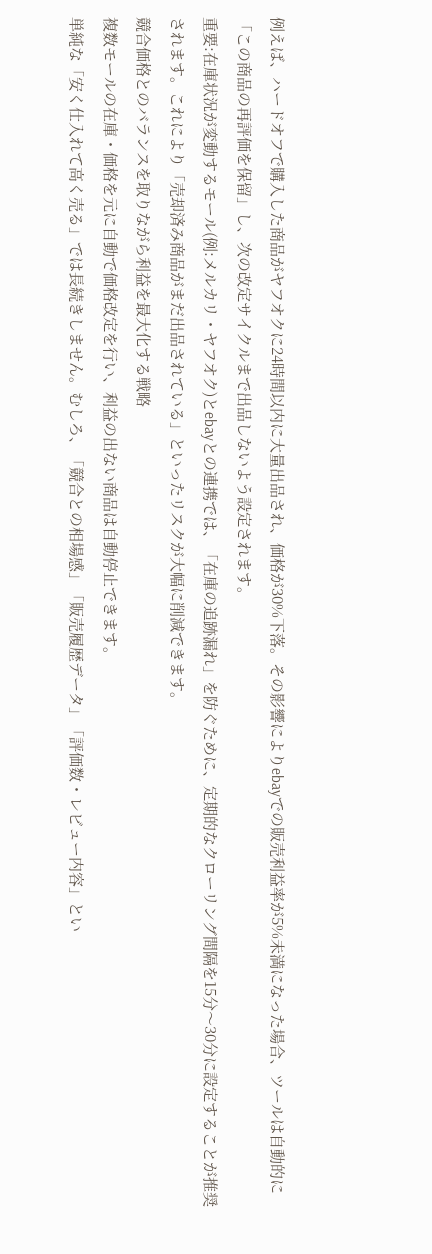例えば、ハードオフで購入した商品がヤフオクに24時間以内に大量出品され、価格が30%下落。その影響によりebayでの販売利益率が5%未満になった場合、ツールは自動的に「この商品の再評価を保留」し、次の改定サイクルまで出品しないよう設定されます。
重要:在庫状況が変動するモール(例:メルカリ・ヤフオク)とebayとの連携では、「在庫の追跡漏れ」を防ぐために、定期的なクローリング間隔を15分〜30分に設定することが推奨されます。これにより「売却済み商品がまだ出品されている」といったリスクが大幅に削減できます。
競合価格とのバランスを取りながら利益を最大化する戦略
複数モールの在庫・価格を元に自動で価格改定を行い、利益の出ない商品は自動停止できます。
単純な「安く仕入れて高く売る」では長続きしません。むしろ、「競合との相場感」「販売履歴データ」「評価数・レビュー内容」とい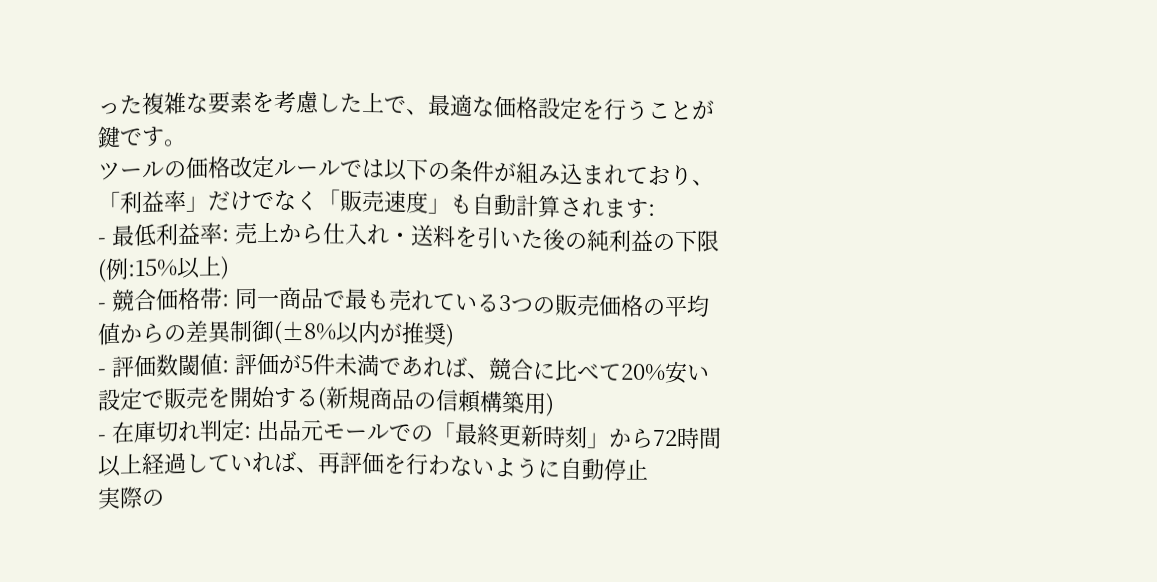った複雑な要素を考慮した上で、最適な価格設定を行うことが鍵です。
ツールの価格改定ルールでは以下の条件が組み込まれており、「利益率」だけでなく「販売速度」も自動計算されます:
- 最低利益率: 売上から仕入れ・送料を引いた後の純利益の下限(例:15%以上)
- 競合価格帯: 同一商品で最も売れている3つの販売価格の平均値からの差異制御(±8%以内が推奨)
- 評価数閾値: 評価が5件未満であれば、競合に比べて20%安い設定で販売を開始する(新規商品の信頼構築用)
- 在庫切れ判定: 出品元モールでの「最終更新時刻」から72時間以上経過していれば、再評価を行わないように自動停止
実際の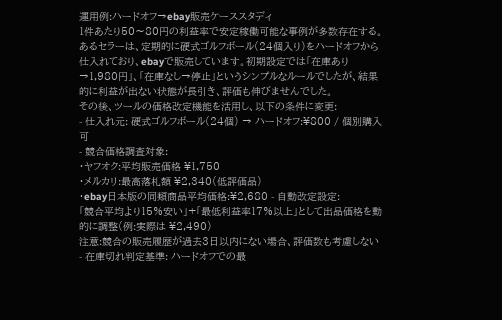運用例:ハードオフ→ebay販売ケーススタディ
1件あたり50〜80円の利益率で安定稼働可能な事例が多数存在する。
あるセラーは、定期的に硬式ゴルフボール(24個入り)をハードオフから仕入れており、ebayで販売しています。初期設定では「在庫あり→1,980円」、「在庫なし→停止」というシンプルなルールでしたが、結果的に利益が出ない状態が長引き、評価も伸びませんでした。
その後、ツールの価格改定機能を活用し、以下の条件に変更:
- 仕入れ元: 硬式ゴルフボール(24個) → ハードオフ:¥800 / 個別購入可
- 競合価格調査対象:
・ヤフオク:平均販売価格 ¥1,750
・メルカリ:最高落札額 ¥2,340(低評価品)
・ebay日本版の同類商品平均価格:¥2,680 - 自動改定設定:
「競合平均より15%安い」+「最低利益率17%以上」として出品価格を動的に調整(例:実際は ¥2,490)
注意:競合の販売履歴が過去3日以内にない場合、評価数も考慮しない - 在庫切れ判定基準: ハードオフでの最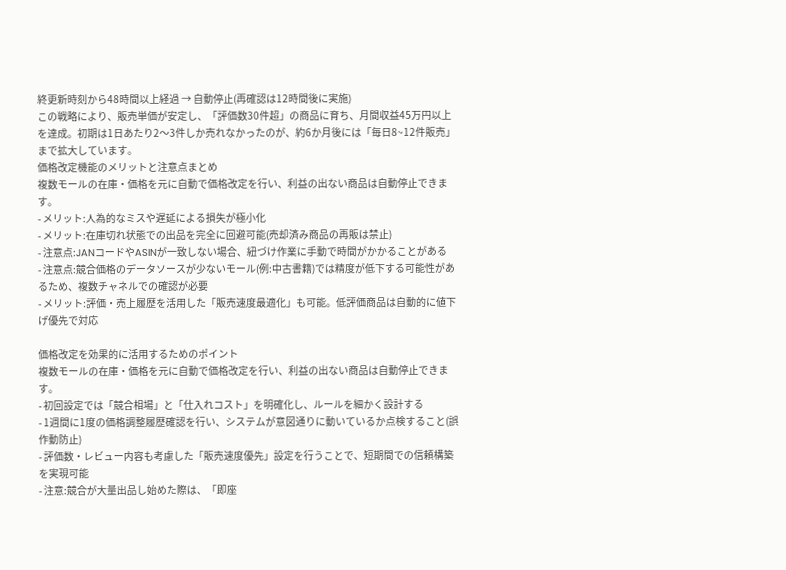終更新時刻から48時間以上経過 → 自動停止(再確認は12時間後に実施)
この戦略により、販売単価が安定し、「評価数30件超」の商品に育ち、月間収益45万円以上を達成。初期は1日あたり2〜3件しか売れなかったのが、約6か月後には「毎日8~12件販売」まで拡大しています。
価格改定機能のメリットと注意点まとめ
複数モールの在庫・価格を元に自動で価格改定を行い、利益の出ない商品は自動停止できます。
- メリット:人為的なミスや遅延による損失が極小化
- メリット:在庫切れ状態での出品を完全に回避可能(売却済み商品の再販は禁止)
- 注意点:JANコードやASINが一致しない場合、紐づけ作業に手動で時間がかかることがある
- 注意点:競合価格のデータソースが少ないモール(例:中古書籍)では精度が低下する可能性があるため、複数チャネルでの確認が必要
- メリット:評価・売上履歴を活用した「販売速度最適化」も可能。低評価商品は自動的に値下げ優先で対応

価格改定を効果的に活用するためのポイント
複数モールの在庫・価格を元に自動で価格改定を行い、利益の出ない商品は自動停止できます。
- 初回設定では「競合相場」と「仕入れコスト」を明確化し、ルールを細かく設計する
- 1週間に1度の価格調整履歴確認を行い、システムが意図通りに動いているか点検すること(誤作動防止)
- 評価数・レビュー内容も考慮した「販売速度優先」設定を行うことで、短期間での信頼構築を実現可能
- 注意:競合が大量出品し始めた際は、「即座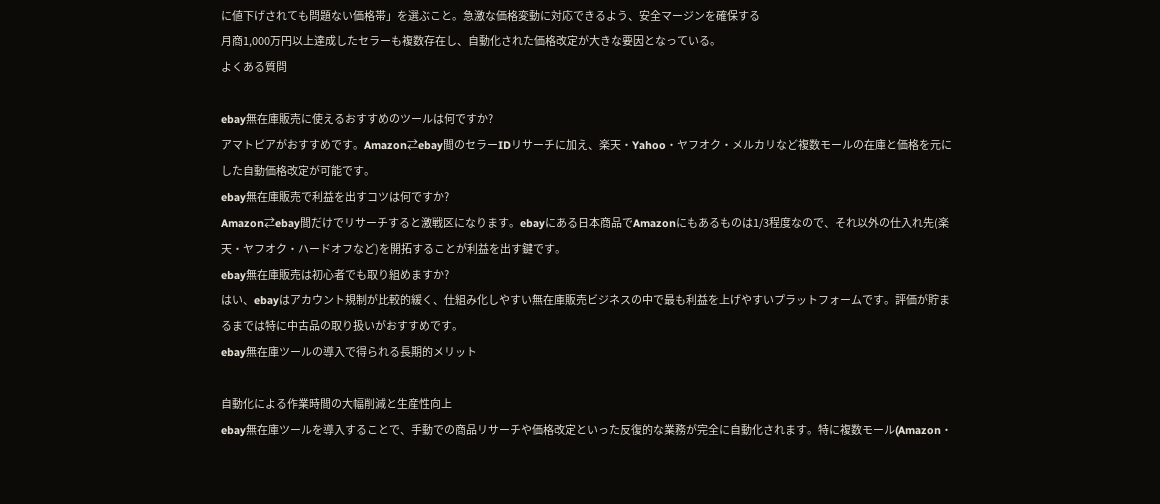に値下げされても問題ない価格帯」を選ぶこと。急激な価格変動に対応できるよう、安全マージンを確保する
月商1,000万円以上達成したセラーも複数存在し、自動化された価格改定が大きな要因となっている。
よくある質問

ebay無在庫販売に使えるおすすめのツールは何ですか?
アマトピアがおすすめです。Amazon⇄ebay間のセラーIDリサーチに加え、楽天・Yahoo・ヤフオク・メルカリなど複数モールの在庫と価格を元にした自動価格改定が可能です。
ebay無在庫販売で利益を出すコツは何ですか?
Amazon⇄ebay間だけでリサーチすると激戦区になります。ebayにある日本商品でAmazonにもあるものは1/3程度なので、それ以外の仕入れ先(楽天・ヤフオク・ハードオフなど)を開拓することが利益を出す鍵です。
ebay無在庫販売は初心者でも取り組めますか?
はい、ebayはアカウント規制が比較的緩く、仕組み化しやすい無在庫販売ビジネスの中で最も利益を上げやすいプラットフォームです。評価が貯まるまでは特に中古品の取り扱いがおすすめです。
ebay無在庫ツールの導入で得られる長期的メリット

自動化による作業時間の大幅削減と生産性向上
ebay無在庫ツールを導入することで、手動での商品リサーチや価格改定といった反復的な業務が完全に自動化されます。特に複数モール(Amazon・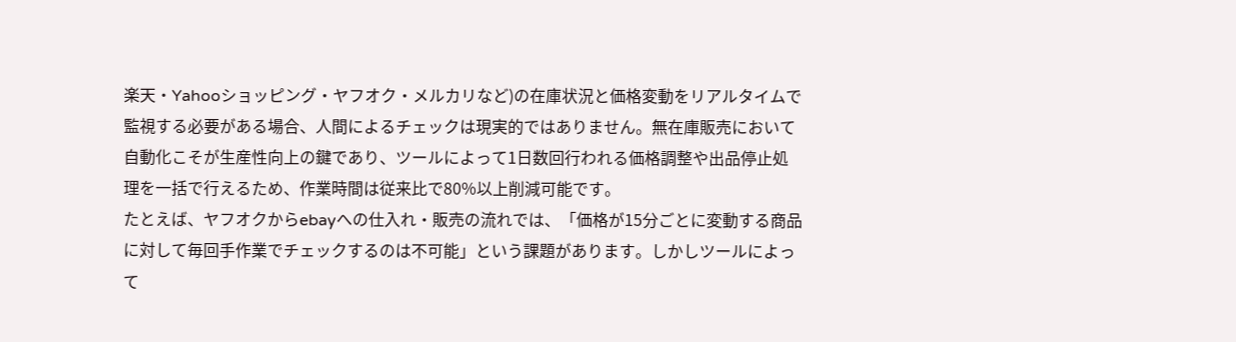楽天・Yahooショッピング・ヤフオク・メルカリなど)の在庫状況と価格変動をリアルタイムで監視する必要がある場合、人間によるチェックは現実的ではありません。無在庫販売において自動化こそが生産性向上の鍵であり、ツールによって1日数回行われる価格調整や出品停止処理を一括で行えるため、作業時間は従来比で80%以上削減可能です。
たとえば、ヤフオクからebayへの仕入れ・販売の流れでは、「価格が15分ごとに変動する商品に対して毎回手作業でチェックするのは不可能」という課題があります。しかしツールによって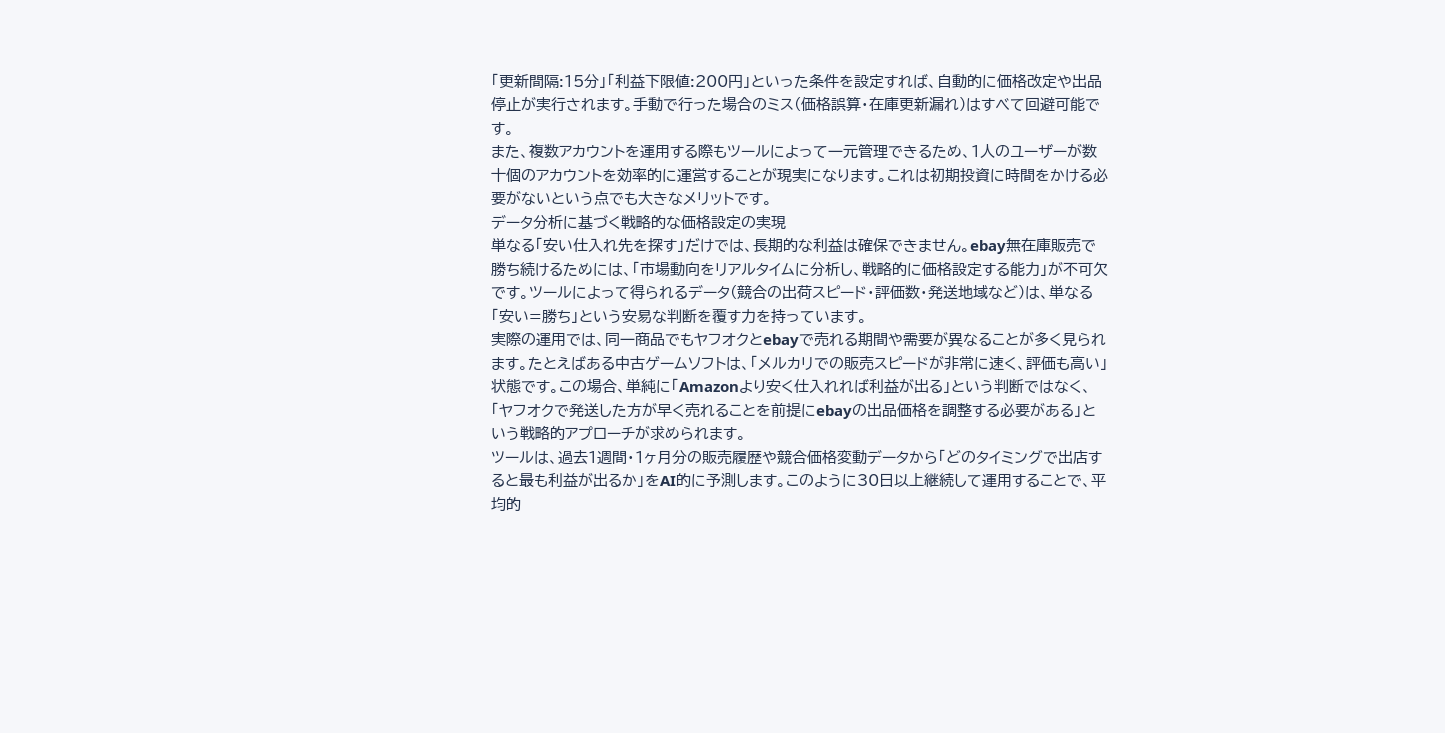「更新間隔:15分」「利益下限値:200円」といった条件を設定すれば、自動的に価格改定や出品停止が実行されます。手動で行った場合のミス(価格誤算・在庫更新漏れ)はすべて回避可能です。
また、複数アカウントを運用する際もツールによって一元管理できるため、1人のユーザーが数十個のアカウントを効率的に運営することが現実になります。これは初期投資に時間をかける必要がないという点でも大きなメリットです。
データ分析に基づく戦略的な価格設定の実現
単なる「安い仕入れ先を探す」だけでは、長期的な利益は確保できません。ebay無在庫販売で勝ち続けるためには、「市場動向をリアルタイムに分析し、戦略的に価格設定する能力」が不可欠です。ツールによって得られるデータ(競合の出荷スピード・評価数・発送地域など)は、単なる「安い=勝ち」という安易な判断を覆す力を持っています。
実際の運用では、同一商品でもヤフオクとebayで売れる期間や需要が異なることが多く見られます。たとえばある中古ゲームソフトは、「メルカリでの販売スピードが非常に速く、評価も高い」状態です。この場合、単純に「Amazonより安く仕入れれば利益が出る」という判断ではなく、「ヤフオクで発送した方が早く売れることを前提にebayの出品価格を調整する必要がある」という戦略的アプローチが求められます。
ツールは、過去1週間・1ヶ月分の販売履歴や競合価格変動データから「どのタイミングで出店すると最も利益が出るか」をAI的に予測します。このように30日以上継続して運用することで、平均的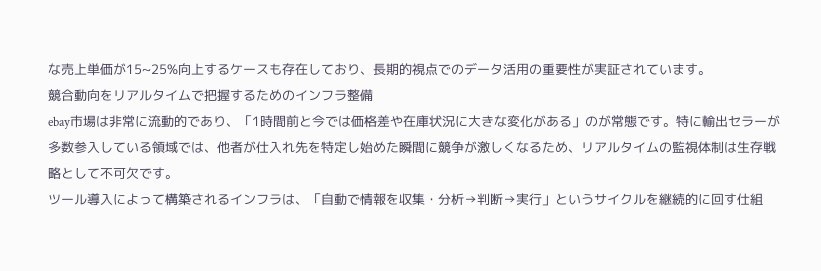な売上単価が15~25%向上するケースも存在しており、長期的視点でのデータ活用の重要性が実証されています。
競合動向をリアルタイムで把握するためのインフラ整備
ebay市場は非常に流動的であり、「1時間前と今では価格差や在庫状況に大きな変化がある」のが常態です。特に輸出セラーが多数参入している領域では、他者が仕入れ先を特定し始めた瞬間に競争が激しくなるため、リアルタイムの監視体制は生存戦略として不可欠です。
ツール導入によって構築されるインフラは、「自動で情報を収集・分析→判断→実行」というサイクルを継続的に回す仕組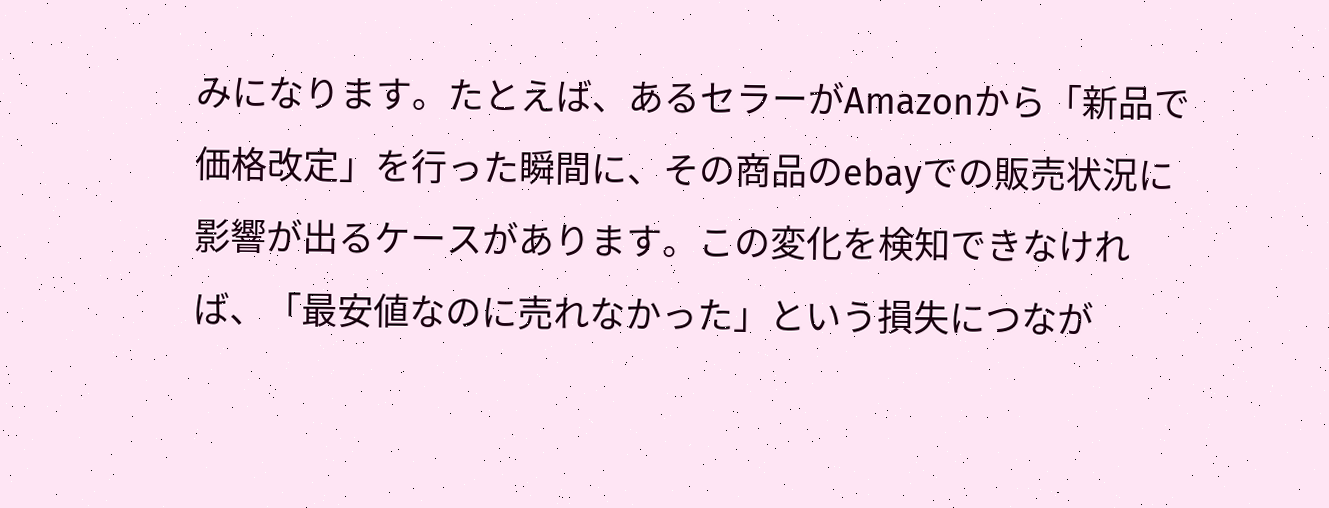みになります。たとえば、あるセラーがAmazonから「新品で価格改定」を行った瞬間に、その商品のebayでの販売状況に影響が出るケースがあります。この変化を検知できなければ、「最安値なのに売れなかった」という損失につなが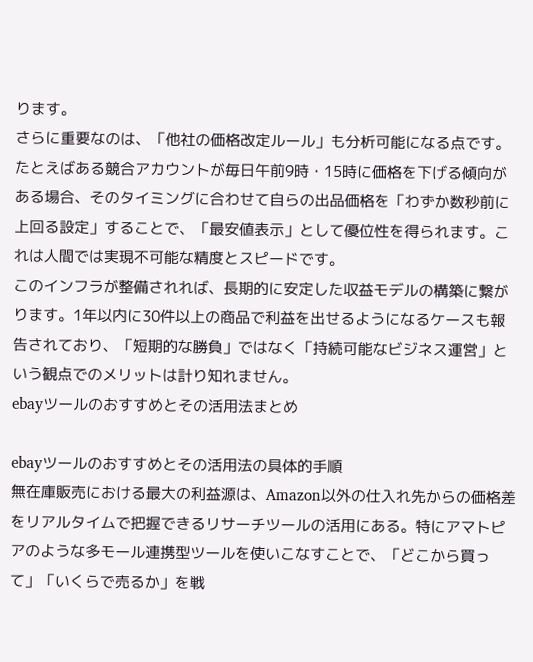ります。
さらに重要なのは、「他社の価格改定ルール」も分析可能になる点です。たとえばある競合アカウントが毎日午前9時・15時に価格を下げる傾向がある場合、そのタイミングに合わせて自らの出品価格を「わずか数秒前に上回る設定」することで、「最安値表示」として優位性を得られます。これは人間では実現不可能な精度とスピードです。
このインフラが整備されれば、長期的に安定した収益モデルの構築に繋がります。1年以内に30件以上の商品で利益を出せるようになるケースも報告されており、「短期的な勝負」ではなく「持続可能なビジネス運営」という観点でのメリットは計り知れません。
ebayツールのおすすめとその活用法まとめ

ebayツールのおすすめとその活用法の具体的手順
無在庫販売における最大の利益源は、Amazon以外の仕入れ先からの価格差をリアルタイムで把握できるリサーチツールの活用にある。特にアマトピアのような多モール連携型ツールを使いこなすことで、「どこから買って」「いくらで売るか」を戦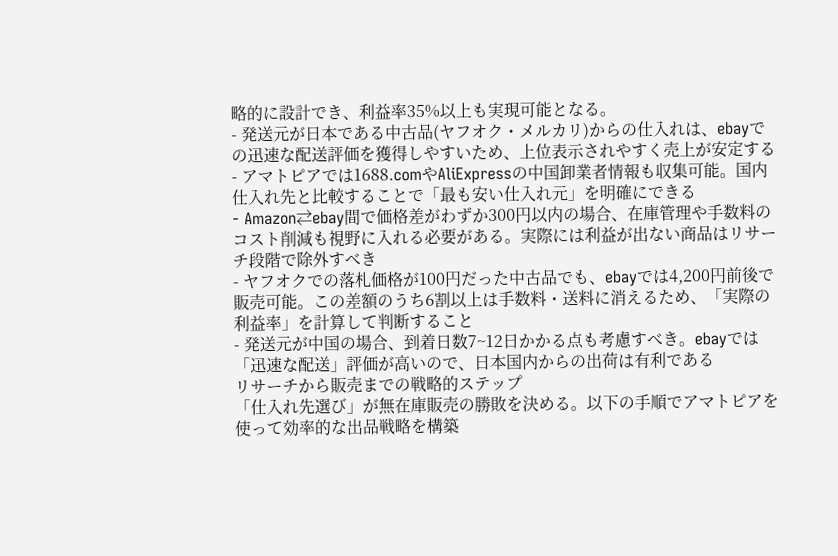略的に設計でき、利益率35%以上も実現可能となる。
- 発送元が日本である中古品(ヤフオク・メルカリ)からの仕入れは、ebayでの迅速な配送評価を獲得しやすいため、上位表示されやすく売上が安定する
- アマトピアでは1688.comやAliExpressの中国卸業者情報も収集可能。国内仕入れ先と比較することで「最も安い仕入れ元」を明確にできる
- Amazon⇄ebay間で価格差がわずか300円以内の場合、在庫管理や手数料のコスト削減も視野に入れる必要がある。実際には利益が出ない商品はリサーチ段階で除外すべき
- ヤフオクでの落札価格が100円だった中古品でも、ebayでは4,200円前後で販売可能。この差額のうち6割以上は手数料・送料に消えるため、「実際の利益率」を計算して判断すること
- 発送元が中国の場合、到着日数7~12日かかる点も考慮すべき。ebayでは「迅速な配送」評価が高いので、日本国内からの出荷は有利である
リサーチから販売までの戦略的ステップ
「仕入れ先選び」が無在庫販売の勝敗を決める。以下の手順でアマトピアを使って効率的な出品戦略を構築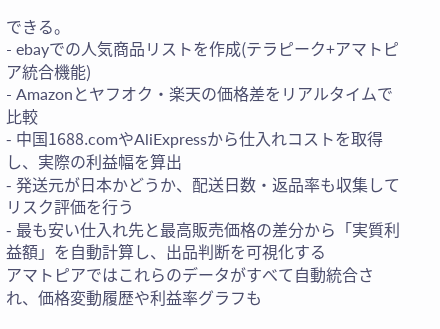できる。
- ebayでの人気商品リストを作成(テラピーク+アマトピア統合機能)
- Amazonとヤフオク・楽天の価格差をリアルタイムで比較
- 中国1688.comやAliExpressから仕入れコストを取得し、実際の利益幅を算出
- 発送元が日本かどうか、配送日数・返品率も収集してリスク評価を行う
- 最も安い仕入れ先と最高販売価格の差分から「実質利益額」を自動計算し、出品判断を可視化する
アマトピアではこれらのデータがすべて自動統合され、価格変動履歴や利益率グラフも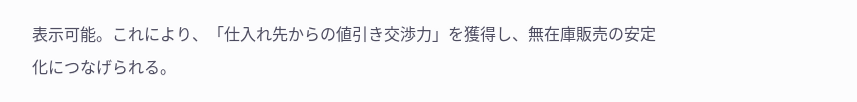表示可能。これにより、「仕入れ先からの値引き交渉力」を獲得し、無在庫販売の安定化につなげられる。